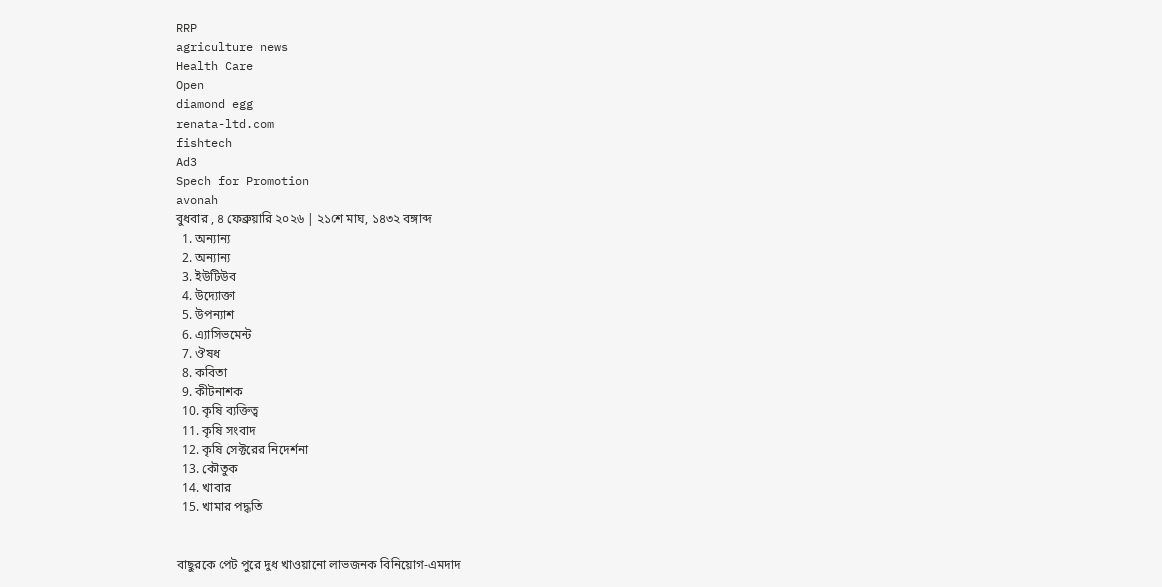RRP
agriculture news
Health Care
Open
diamond egg
renata-ltd.com
fishtech
Ad3
Spech for Promotion
avonah
বুধবার , ৪ ফেব্রুয়ারি ২০২৬ | ২১শে মাঘ, ১৪৩২ বঙ্গাব্দ
  1. অন্যান্য
  2. অন্যান্য
  3. ইউটিউব
  4. উদ্যোক্তা
  5. উপন্যাশ
  6. এ্যাসিভমেন্ট
  7. ঔষধ
  8. কবিতা
  9. কীটনাশক
  10. কৃষি ব্যক্তিত্ব
  11. কৃষি সংবাদ
  12. কৃষি সেক্টরের নিদের্শনা
  13. কৌতুক
  14. খাবার
  15. খামার পদ্ধতি


বাছুরকে পেট পুরে দুধ খাওয়ানো লাভজনক বিনিয়োগ-এমদাদ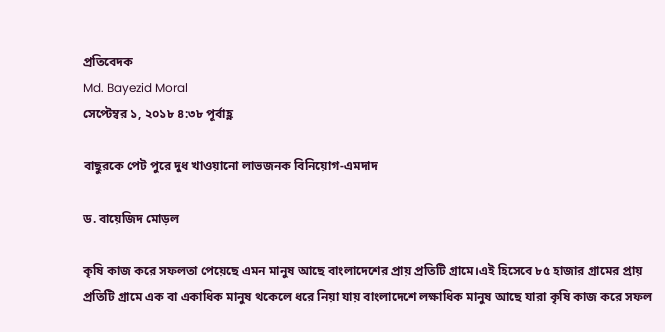প্রতিবেদক
Md. Bayezid Moral
সেপ্টেম্বর ১, ২০১৮ ৪:৩৮ পূর্বাহ্ণ

বাছুরকে পেট পুরে দুধ খাওয়ানো লাভজনক বিনিয়োগ-এমদাদ

ড. বায়েজিদ মোড়ল

কৃষি কাজ করে সফলতা পেয়েছে এমন মানুষ আছে বাংলাদেশের প্রায় প্রতিটি গ্রামে।এই হিসেবে ৮৫ হাজার গ্রামের প্রায় প্রতিটি গ্রামে এক বা একাধিক মানুষ থকেলে ধরে নিয়া যায় বাংলাদেশে লক্ষাধিক মানুষ আছে যারা কৃষি কাজ করে সফল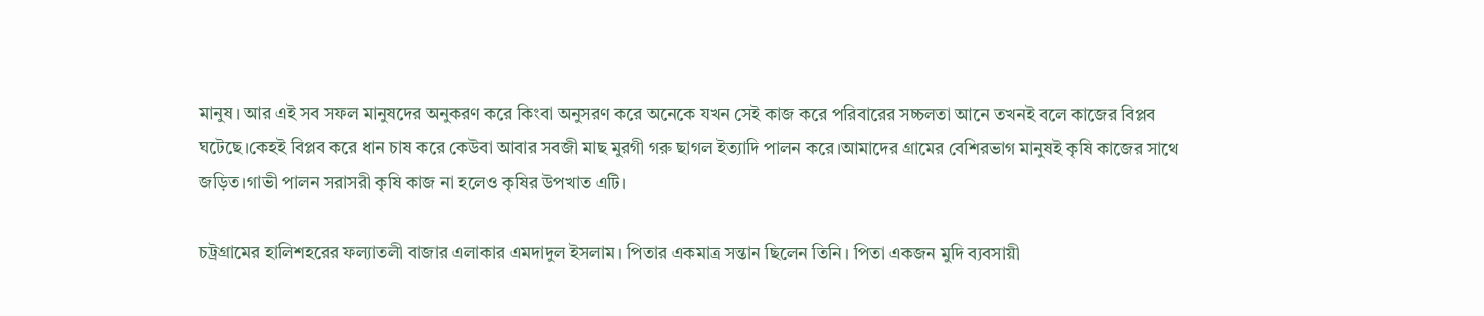মানুষ। আর এই সব সফল মানুষদের অনুকরণ করে কিংবা অনুসরণ করে অনেকে যখন সেই কাজ করে পরিবারের সচ্চলতা আনে তখনই বলে কাজের বিপ্লব ঘটেছে।কেহই বিপ্লব করে ধান চাষ করে কেউবা আবার সবজী মাছ মুরগী গরু ছাগল ইত্যাদি পালন করে।আমাদের গ্রামের বেশিরভাগ মানুষই কৃষি কাজের সাথে জড়িত।গাভী পালন সরাসরী কৃষি কাজ না হলেও কৃষির উপখাত এটি।

চট্রগ্রামের হালিশহরের ফল্যাতলী বাজার এলাকার এমদাদুল ইসলাম। পিতার একমাত্র সন্তান ছিলেন তিনি। পিতা একজন মুদি ব্যবসায়ী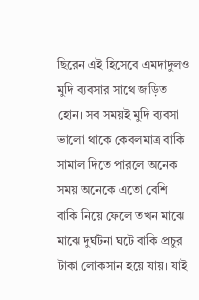ছিরেন এই হিসেবে এমদাদুলও মুদি ব্যবসার সাথে জড়িত হোন। সব সময়ই মুদি ব্যবসা ভালো থাকে কেবলমাত্র বাকি সামাল দিতে পারলে অনেক সময় অনেকে এতো বেশি বাকি নিয়ে ফেলে তখন মাঝে মাঝে দুর্ঘটনা ঘটে বাকি প্রচুর টাকা লোকসান হয়ে যায়। যাই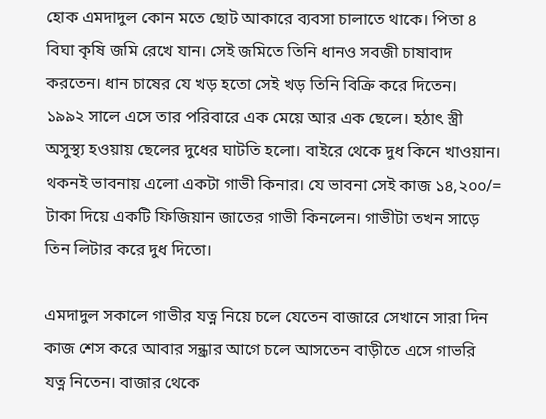হোক এমদাদুল কোন মতে ছোট আকারে ব্যবসা চালাতে থাকে। পিতা ৪ বিঘা কৃষি জমি রেখে যান। সেই জমিতে তিনি ধানও সবজী চাষাবাদ করতেন। ধান চাষের যে খড় হতো সেই খড় তিনি বিক্রি করে দিতেন।
১৯৯২ সালে এসে তার পরিবারে এক মেয়ে আর এক ছেলে। হঠাৎ স্ত্রী অসুস্থ্য হওয়ায় ছেলের দুধের ঘাটতি হলো। বাইরে থেকে দুধ কিনে খাওয়ান। থকনই ভাবনায় এলো একটা গাভী কিনার। যে ভাবনা সেই কাজ ১৪,২০০/= টাকা দিয়ে একটি ফিজিয়ান জাতের গাভী কিনলেন। গাভীটা তখন সাড়ে তিন লিটার করে দুধ দিতো।

এমদাদুল সকালে গাভীর যত্ন নিয়ে চলে যেতেন বাজারে সেখানে সারা দিন কাজ শেস করে আবার সন্ধ্রার আগে চলে আসতেন বাড়ীতে এসে গাভরি যত্ন নিতেন। বাজার থেকে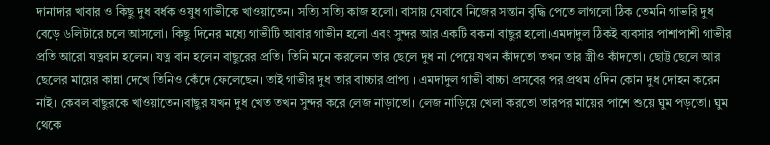দানাদার খাবার ও কিছু দুধ বর্ধক ওষুধ গাভীকে খাওয়াতেন। সত্যি সত্যি কাজ হলো। বাসায় যেবাবে নিজের সন্তান বৃদ্ধি পেতে লাগলো ঠিক তেমনি গাভরি দুধ বেড়ে ৬লিটারে চলে আসলো। কিছু দিনের মধ্যে গাভীটি আবার গাভীন হলো এবং সুন্দর আর একটি বকনা বাছুর হলো।এমদাদুল ঠিকই ব্যবসার পাশাপাশী গাভীর প্রতি আরো যত্নবান হলেন। যত্ন বান হলেন বাছুরের প্রতি। তিনি মনে করলেন তার ছেলে দুধ না পেয়ে যখন কাঁদতো তখন তার স্ত্রীও কাঁদতো। ছোট্ট ছেলে আর ছেলের মায়ের কান্না দেখে তিনিও কেঁদে ফেলেছেন। তাই গাভীর দুধ তার বাচ্চার প্রাপ্য । এমদাদুল গাভী বাচ্চা প্রসবের পর প্রথম ৫দিন কোন দুধ দোহন করেন নাই। কেবল বাছুরকে খাওয়াতেন।বাছুর যখন দুধ খেত তখন সুন্দর করে লেজ নাড়াতো। লেজ নাড়িয়ে খেলা করতো তারপর মায়ের পাশে শুয়ে ঘুম পড়তো। ঘুম থেকে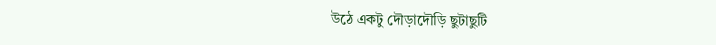উঠে একটু দৌড়াদৌড়ি ছুটাছুটি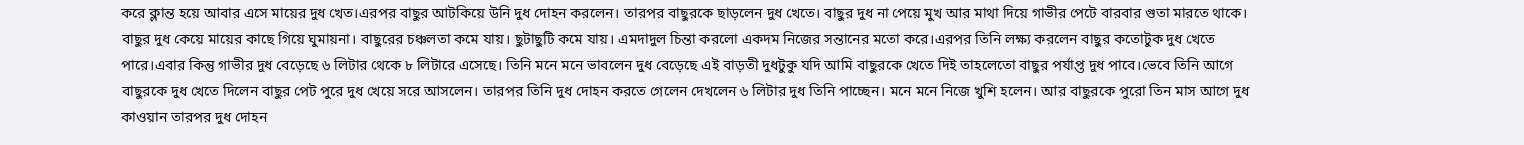করে ক্লান্ত হয়ে আবার এসে মায়ের দুধ খেত।এরপর বাছুর আটকিয়ে উনি দুধ দোহন করলেন। তারপর বাছুরকে ছাড়লেন দুধ খেতে। বাছুর দুধ না পেয়ে মুখ আর মাথা দিয়ে গাভীর পেটে বারবার গুতা মারতে থাকে। বাছুর দুধ কেয়ে মায়ের কাছে গিয়ে ঘুমায়না। বাছুরের চঞ্চলতা কমে যায়। ছুটাছুটি কমে যায়। এমদাদুল চিন্তা করলো একদম নিজের সন্তানের মতো করে।এরপর তিনি লক্ষ্য করলেন বাছুর কতোটুক দুধ খেতে পারে।এবার কিন্তু গাভীর দুধ বেড়েছে ৬ লিটার থেকে ৮ লিটারে এসেছে। তিনি মনে মনে ভাবলেন দুধ বেড়েছে এই বাড়তী দুধটুকু যদি আমি বাছুরকে খেতে দিই তাহলেতো বাছুর পর্যাপ্ত দুধ পাবে।ভেবে তিনি আগে বাছুরকে দুধ খেতে দিলেন বাছুর পেট পুরে দুধ খেয়ে সরে আসলেন। তারপর তিনি দুধ দোহন করতে গেলেন দেখলেন ৬ লিটার দুধ তিনি পাচ্ছেন। মনে মনে নিজে খুশি হলেন। আর বাছুরকে পুরো তিন মাস আগে দুধ কাওয়ান তারপর দুধ দোহন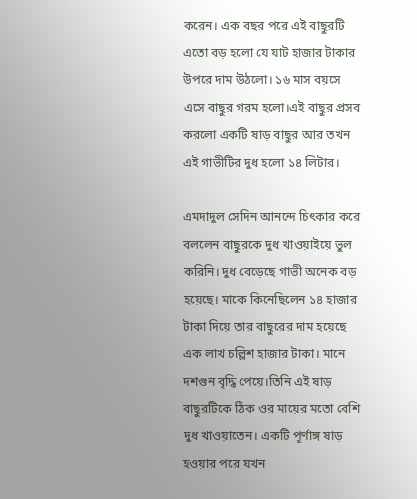করেন। এক বছর পরে এই বাছুরটি এতো বড় হলো যে যাট হাজার টাকার উপরে দাম উঠলো। ১৬ মাস বয়সে এসে বাছুর গরম হলো।এই বাছুর প্রসব করলো একটি ষাড় বাছুর আর তখন এই গাভীটির দুধ হলো ১৪ লিটার।

এমদাদুল সেদিন আনন্দে চিৎকার করে বললেন বাছুরকে দুধ খাওয়াইয়ে ভুল করিনি। দুধ বেড়েছে গাভী অনেক বড় হয়েছে। মাকে কিনেছিলেন ১৪ হাজার টাকা দিয়ে তার বাছুরের দাম হয়েছে এক লাখ চল্লিশ হাজার টাকা। মানে দশগুন বৃদ্ধি পেয়ে।তিনি এই ষাড় বাছুরটিকে ঠিক ওর মায়ের মতো বেশি দুধ খাওয়াতেন। একটি পূর্ণাঙ্গ ষাড় হওয়ার পরে যখন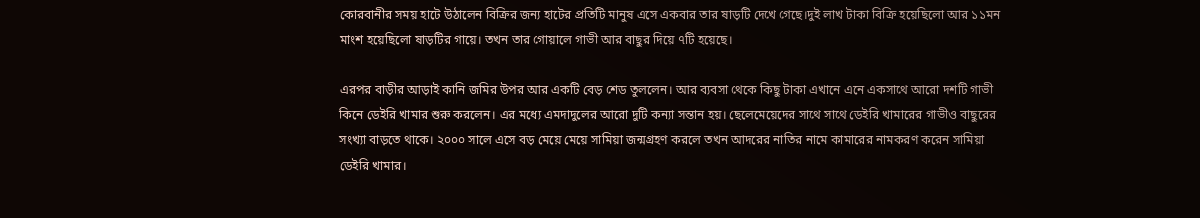কোরবানীর সময় হাটে উঠালেন বিক্রির জন্য হাটের প্রতিটি মানুষ এসে একবার তার ষাড়টি দেখে গেছে।দুই লাখ টাকা বিক্রি হয়েছিলো আর ১১মন মাংশ হয়েছিলো ষাড়টির গায়ে। তখন তার গোয়ালে গাভী আর বাছুর দিয়ে ৭টি হয়েছে।

এরপর বাড়ীর আড়াই কানি জমির উপর আর একটি বেড় শেড তুললেন। আর ব্যবসা থেকে কিছু টাকা এখানে এনে একসাথে আরো দশটি গাভী কিনে ডেইরি খামার শুরু করলেন। এর মধ্যে এমদাদুলের আরো দুটি কন্যা সন্তান হয়। ছেলেমেয়েদের সাথে সাথে ডেইরি খামারের গাভীও বাছুরের সংখ্যা বাড়তে থাকে। ২০০০ সালে এসে বড় মেয়ে মেয়ে সামিয়া জন্মগ্রহণ করলে তখন আদরের নাতির নামে কামারের নামকরণ করেন সামিয়া ডেইরি খামার।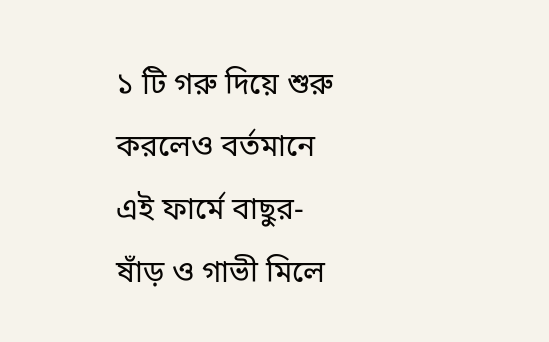১ টি গরু দিয়ে শুরু করলেও বর্তমানে এই ফার্মে বাছুর-ষাঁড় ও গাভী মিলে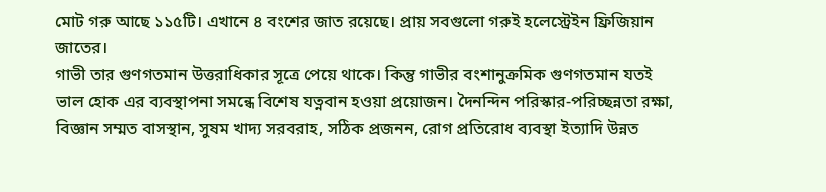মোট গরু আছে ১১৫টি। এখানে ৪ বংশের জাত রয়েছে। প্রায় সবগুলো গরুই হলেস্ট্রেইন ফ্রিজিয়ান জাতের।
গাভী তার গুণগতমান উত্তরাধিকার সূত্রে পেয়ে থাকে। কিন্তু গাভীর বংশানুক্রমিক গুণগতমান যতই ভাল হোক এর ব্যবস্থাপনা সমন্ধে বিশেষ যত্নবান হওয়া প্রয়োজন। দৈনন্দিন পরিস্কার-পরিচ্ছন্নতা রক্ষা, বিজ্ঞান সম্মত বাসস্থান, সুষম খাদ্য সরবরাহ, সঠিক প্রজনন, রোগ প্রতিরোধ ব্যবস্থা ইত্যাদি উন্নত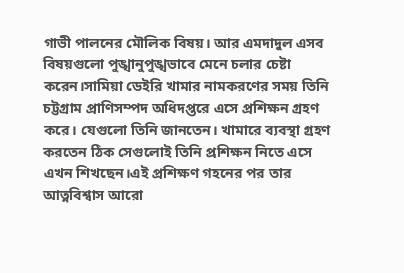গাভী পালনের মৌলিক বিষয়। আর এমদাদুল এসব বিষয়গুলো পুঙ্খানুপুঙ্খভাবে মেনে চলার চেষ্টা করেন।সামিয়া ডেইরি খামার নামকরণের সময় তিনি চট্টগ্রাম প্রাণিসম্পদ অধিদপ্তরে এসে প্রশিক্ষন গ্রহণ করে। যেগুলো তিনি জানতেন। খামারে ব্যবস্থা গ্রহণ করতেন ঠিক সেগুলোই তিনি প্রশিক্ষন নিতে এসে এখন শিখছেন।এই প্রশিক্ষণ গহনের পর তার আত্নবিশ্বাস আরো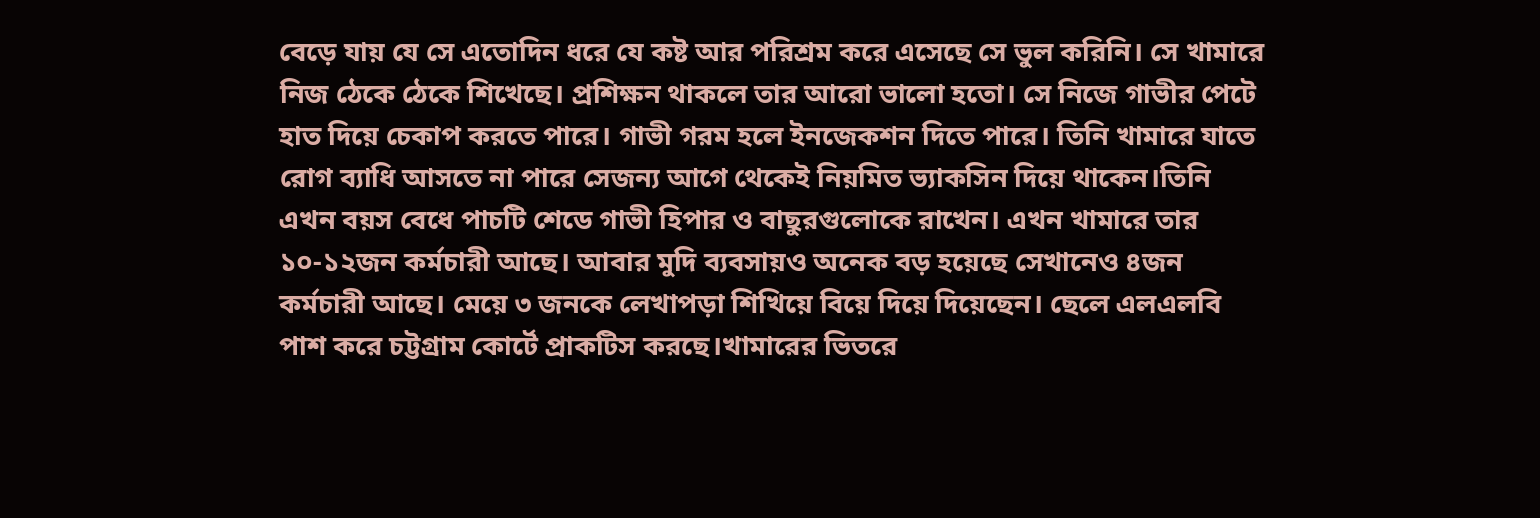বেড়ে যায় যে সে এতোদিন ধরে যে কষ্ট আর পরিশ্রম করে এসেছে সে ভুল করিনি। সে খামারে নিজ ঠেকে ঠেকে শিখেছে। প্রশিক্ষন থাকলে তার আরো ভালো হতো। সে নিজে গাভীর পেটে হাত দিয়ে চেকাপ করতে পারে। গাভী গরম হলে ইনজেকশন দিতে পারে। তিনি খামারে যাতে রোগ ব্যাধি আসতে না পারে সেজন্য আগে থেকেই নিয়মিত ভ্যাকসিন দিয়ে থাকেন।তিনি এখন বয়স বেধে পাচটি শেডে গাভী হিপার ও বাছুরগুলোকে রাখেন। এখন খামারে তার ১০-১২জন কর্মচারী আছে। আবার মুদি ব্যবসায়ও অনেক বড় হয়েছে সেখানেও ৪জন কর্মচারী আছে। মেয়ে ৩ জনকে লেখাপড়া শিখিয়ে বিয়ে দিয়ে দিয়েছেন। ছেলে এলএলবি পাশ করে চট্টগ্রাম কোর্টে প্রাকটিস করছে।খামারের ভিতরে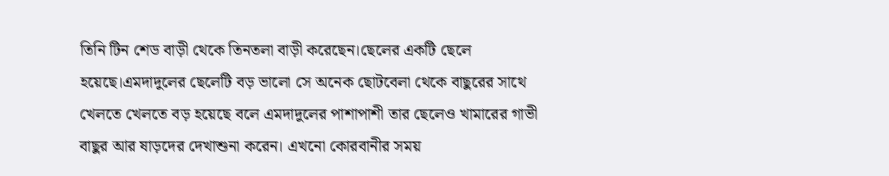তিনি টিন শেড বাড়ী থেকে তিনতলা বাড়ী করেছেন।ছেলের একটি ছেলে হয়েছে।এমদাদুলের ছেলেটি বড় ভালো সে অনেক ছোটবেলা থেকে বাছুরের সাথে খেলতে খেলতে বড় হয়েছে বলে এমদাদুলের পাশাপাশী তার ছেলেও খামারের গাভী বাছুর আর ষাড়দের দেখাশুনা করেন। এখনো কোরবানীর সময়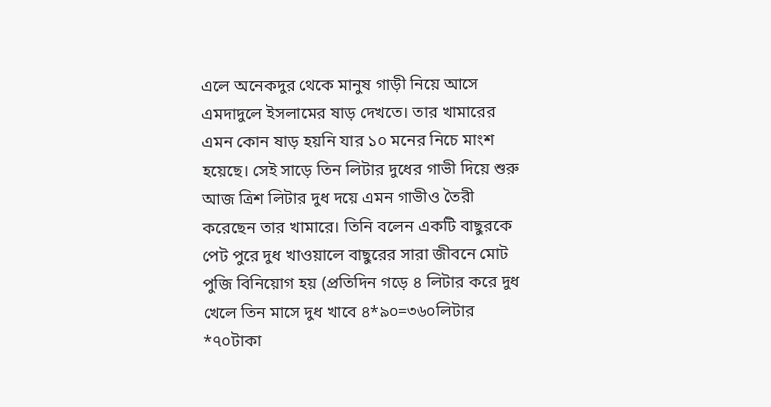এলে অনেকদুর থেকে মানুষ গাড়ী নিয়ে আসে এমদাদুলে ইসলামের ষাড় দেখতে। তার খামারের এমন কোন ষাড় হয়নি যার ১০ মনের নিচে মাংশ হয়েছে। সেই সাড়ে তিন লিটার দুধের গাভী দিয়ে শুরু আজ ত্রিশ লিটার দুধ দয়ে এমন গাভীও তৈরী করেছেন তার খামারে। তিনি বলেন একটি বাছুরকে পেট পুরে দুধ খাওয়ালে বাছুরের সারা জীবনে মোট পুজি বিনিয়োগ হয় (প্রতিদিন গড়ে ৪ লিটার করে দুধ খেলে তিন মাসে দুধ খাবে ৪*৯০=৩৬০লিটার *৭০টাকা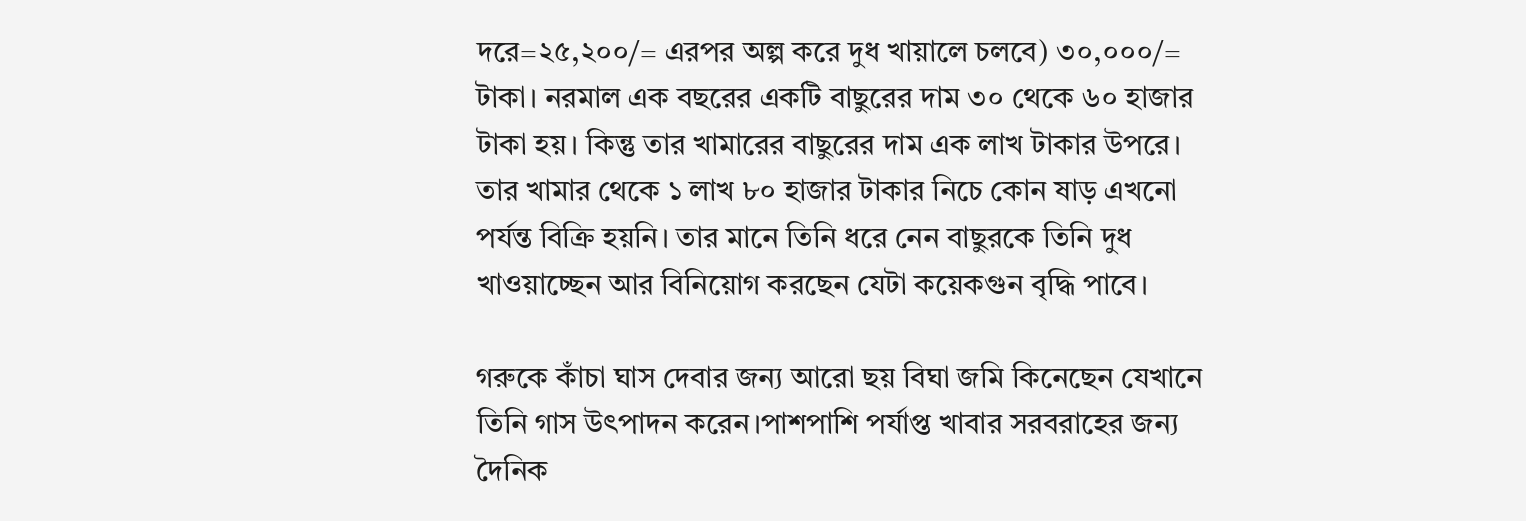দরে=২৫,২০০/= এরপর অল্প করে দুধ খায়ালে চলবে) ৩০,০০০/= টাকা। নরমাল এক বছরের একটি বাছুরের দাম ৩০ থেকে ৬০ হাজার টাকা হয়। কিন্তু তার খামারের বাছুরের দাম এক লাখ টাকার উপরে। তার খামার থেকে ১ লাখ ৮০ হাজার টাকার নিচে কোন ষাড় এখনো পর্যন্ত বিক্রি হয়নি। তার মানে তিনি ধরে নেন বাছুরকে তিনি দুধ খাওয়াচ্ছেন আর বিনিয়োগ করছেন যেটা কয়েকগুন বৃদ্ধি পাবে।

গরুকে কাঁচা ঘাস দেবার জন্য আরো ছয় বিঘা জমি কিনেছেন যেখানে তিনি গাস উৎপাদন করেন।পাশপাশি পর্যাপ্ত খাবার সরবরাহের জন্য দৈনিক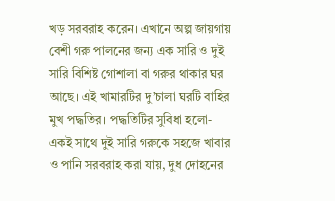খড় সরবরাহ করেন। এখানে অল্প জায়গায় বেশী গরু পালনের জন্য এক সারি ও দুই সারি বিশিষ্ট গোশালা বা গরুর থাকার ঘর আছে। এই খামারটির দু’চালা ঘরটি বাহির মুখ পদ্ধতির। পদ্ধতিটির সুবিধা হলো-একই সাথে দুই সারি গরুকে সহজে খাবার ও পানি সরবরাহ করা যায়, দুধ দোহনের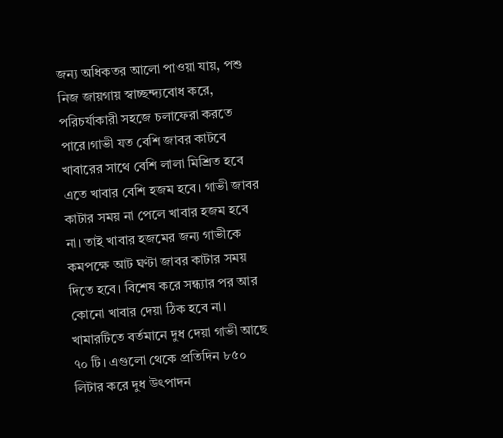জন্য অধিকতর আলো পাওয়া যায়, পশু নিজ জায়গায় স্বাচ্ছন্দ্যবোধ করে, পরিচর্যাকারী সহজে চলাফেরা করতে পারে।গাভী যত বেশি জাবর কাটবে খাবারের সাথে বেশি লালা মিশ্রিত হবে এতে খাবার বেশি হজম হবে। গাভী জাবর কাটার সময় না পেলে খাবার হজম হবে না। তাই খাবার হজমের জন্য গাভীকে কমপক্ষে আট ঘণ্টা জাবর কাটার সময় দিতে হবে। বিশেষ করে সন্ধ্যার পর আর কোনো খাবার দেয়া ঠিক হবে না। খামারটিতে বর্তমানে দুধ দেয়া গাভী আছে ৭০ টি। এগুলো থেকে প্রতিদিন ৮৫০ লিটার করে দুধ উৎপাদন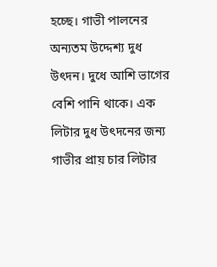হচ্ছে। গাভী পালনের অন্যতম উদ্দেশ্য দুধ উৎদন। দুধে আশি ভাগের বেশি পানি থাকে। এক লিটার দুধ উৎদনের জন্য গাভীর প্রায় চার লিটার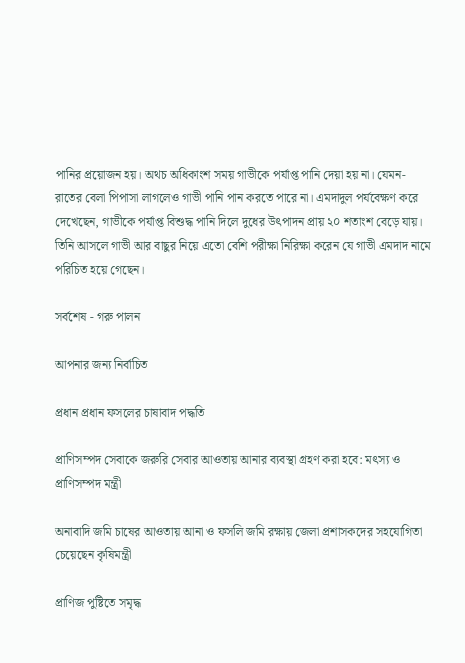পানির প্রয়োজন হয়। অথচ অধিকাংশ সময় গাভীকে পর্যাপ্ত পানি দেয়া হয় না। যেমন- রাতের বেলা পিপাসা লাগলেও গাভী পানি পান করতে পারে না। এমদাদুল পর্যবেক্ষণ করে দেখেছেন, গাভীকে পর্যাপ্ত বিশুদ্ধ পানি দিলে দুধের উৎপাদন প্রায় ২০ শতাংশ বেড়ে যায়। তিনি আসলে গাভী আর বাছুর নিয়ে এতো বেশি পরীক্ষা নিরিক্ষা করেন যে গাভী এমদাদ নামে পরিচিত হয়ে গেছেন।

সর্বশেষ - গরু পালন

আপনার জন্য নির্বাচিত

প্রধান প্রধান ফসলের চাষাবাদ পদ্ধতি

প্রাণিসম্পদ সেবাকে জরুরি সেবার আওতায় আনার ব্যবস্থা গ্রহণ করা হবে: মৎস্য ও প্রাণিসম্পদ মন্ত্রী

অনাবাদি জমি চাষের আওতায় আনা ও ফসলি জমি রক্ষায় জেলা প্রশাসকদের সহযোগিতা চেয়েছেন কৃষিমন্ত্রী

প্রাণিজ পুষ্টিতে সমৃদ্ধ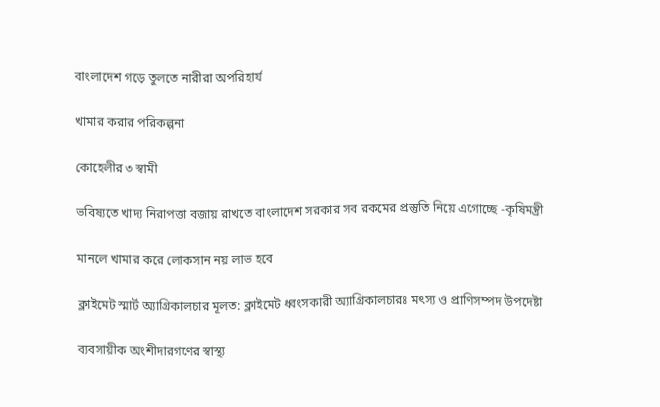বাংলাদেশ গড়ে তুলতে নারীরা অপরিহার্য

খামার করার পরিকল্পনা

কোহেলীর ৩ স্বামী

ভবিষ্যতে খাদ্য নিরাপত্তা বজায় রাখতে বাংলাদেশ সরকার সব রকমের প্রস্তুতি নিয়ে এগোচ্ছে -কৃষিমন্ত্রী

মানলে খামার করে লোকসান নয় লাভ হবে

ক্লাইমেট স্মার্ট অ্যাগ্রিকালচার মূলত: ক্লাইমেট ধ্বংসকারী অ্যাগ্রিকালচারঃ মৎস্য ও প্রাণিসম্পদ উপদেষ্টা

ব্যবসায়ীক অংশীদারগণের স্বাস্থ্য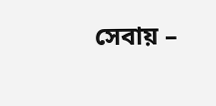সেবায় –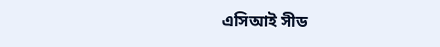এসিআই সীড